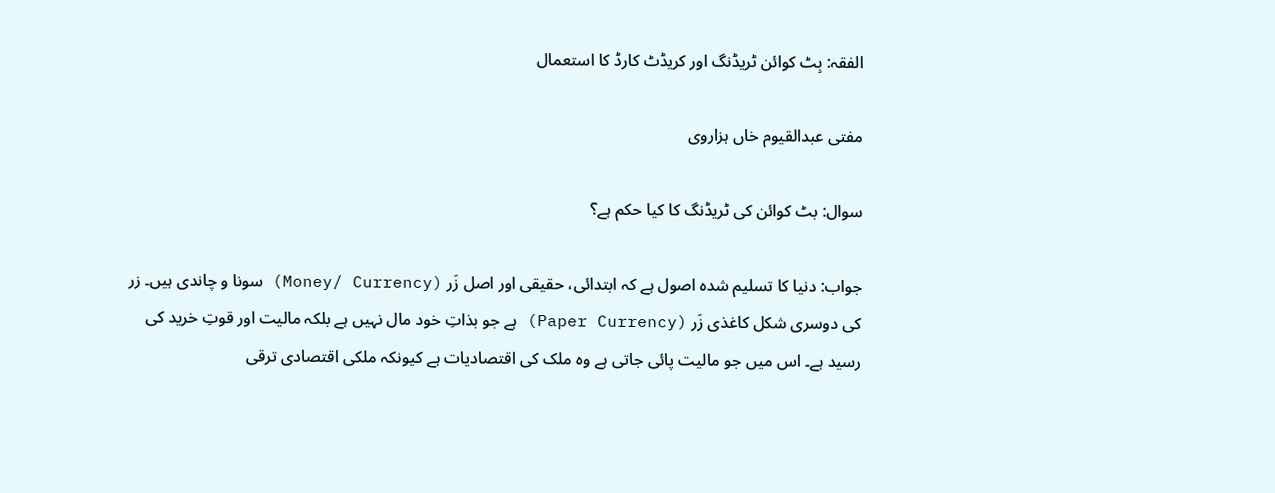الفقہ: بِٹ کوائن ٹریڈنگ اور کریڈٹ کارڈ کا استعمال

مفتی عبدالقیوم خاں ہزاروی

سوال: بٹ کوائن کی ٹریڈنگ کا کیا حکم ہے؟

جواب: دنیا کا تسلیم شدہ اصول ہے کہ ابتدائی، حقیقی اور اصل زَر (Money/ Currency) سونا و چاندی ہیں۔ زر کی دوسری شکل کاغذی زَر (Paper Currency) ہے جو بذاتِ خود مال نہیں ہے بلکہ مالیت اور قوتِ خرید کی رسید ہے۔ اس میں جو مالیت پائی جاتی ہے وہ ملک کی اقتصادیات ہے کیونکہ ملکی اقتصادی ترقی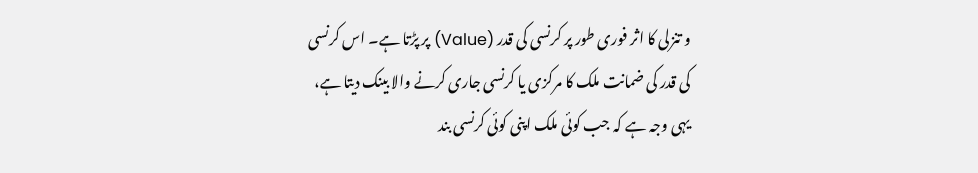و تنزلی کا اثر فوری طور پر کرنسی کی قدر (Value) پر پڑتا ہے۔ اس کرنسی کی قدر کی ضمانت ملک کا مرکزی یا کرنسی جاری کرنے والا بینک دیتا ہے، یہی وجہ ہے کہ جب کوئی ملک اپنی کوئی کرنسی بند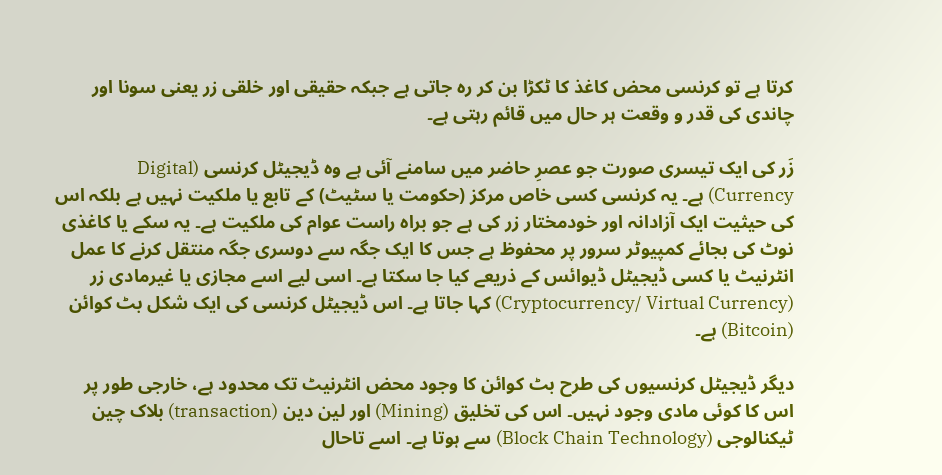کرتا ہے تو کرنسی محض کاغذ کا ٹکڑا بن کر رہ جاتی ہے جبکہ حقیقی اور خلقی زر یعنی سونا اور چاندی کی قدر و وقعت ہر حال میں قائم رہتی ہے۔

زَر کی ایک تیسری صورت جو عصرِ حاضر میں سامنے آئی ہے وہ ڈیجیٹل کرنسی (Digital Currency) ہے۔ یہ کرنسی کسی خاص مرکز (حکومت یا سٹیٹ) کے تابع یا ملکیت نہیں ہے بلکہ اس کی حیثیت ایک آزادانہ اور خودمختار زر کی ہے جو براہ راست عوام کی ملکیت ہے۔ یہ سکے یا کاغذی نوٹ کی بجائے کمپیوٹر سرور پر محفوظ ہے جس کا ایک جگہ سے دوسری جگہ منتقل کرنے کا عمل انٹرنیٹ یا کسی ڈیجیٹل ڈیوائس کے ذریعے کیا جا سکتا ہے۔ اسی لیے اسے مجازی یا غیرمادی زر (Cryptocurrency/ Virtual Currency) کہا جاتا ہے۔ اس ڈیجیٹل کرنسی کی ایک شکل بٹ کوائن (Bitcoin) ہے۔

دیگر ڈیجیٹل کرنسیوں کی طرح بٹ کوائن کا وجود محض انٹرنیٹ تک محدود ہے، خارجی طور پر اس کا کوئی مادی وجود نہیں۔ اس کی تخلیق (Mining) اور لین دین (transaction) بلاک چین ٹیکنالوجی (Block Chain Technology) سے ہوتا ہے۔ اسے تاحال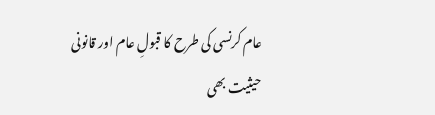عام کرنسی کی طرح کا قبولِ عام اور قانونی حیثیت بھی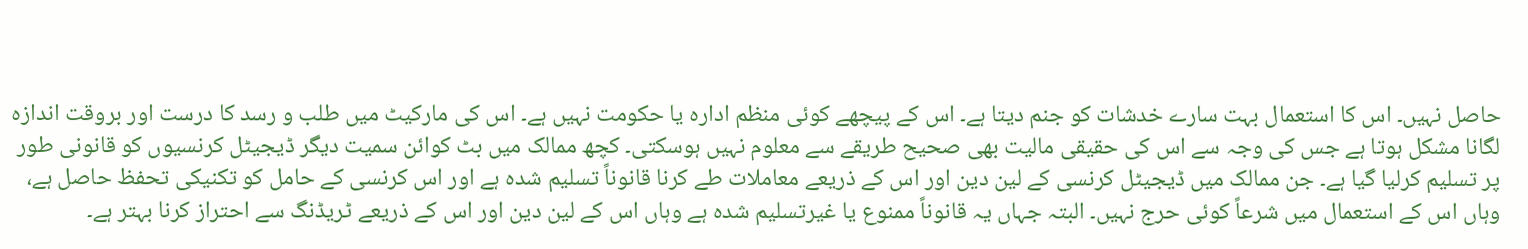حاصل نہیں۔ اس کا استعمال بہت سارے خدشات کو جنم دیتا ہے۔ اس کے پیچھے کوئی منظم ادارہ یا حکومت نہیں ہے۔ اس کی مارکیٹ میں طلب و رسد کا درست اور بروقت اندازہ لگانا مشکل ہوتا ہے جس کی وجہ سے اس کی حقیقی مالیت بھی صحیح طریقے سے معلوم نہیں ہوسکتی۔ کچھ ممالک میں بٹ کوائن سمیت دیگر ڈیجیٹل کرنسیوں کو قانونی طور پر تسلیم کرلیا گیا ہے۔ جن ممالک میں ڈیجیٹل کرنسی کے لین دین اور اس کے ذریعے معاملات طے کرنا قانوناً تسلیم شدہ ہے اور اس کرنسی کے حامل کو تکنیکی تحفظ حاصل ہے، وہاں اس کے استعمال میں شرعاً کوئی حرج نہیں۔ البتہ جہاں یہ قانوناً ممنوع یا غیرتسلیم شدہ ہے وہاں اس کے لین دین اور اس کے ذریعے ٹریڈنگ سے احتراز کرنا بہتر ہے۔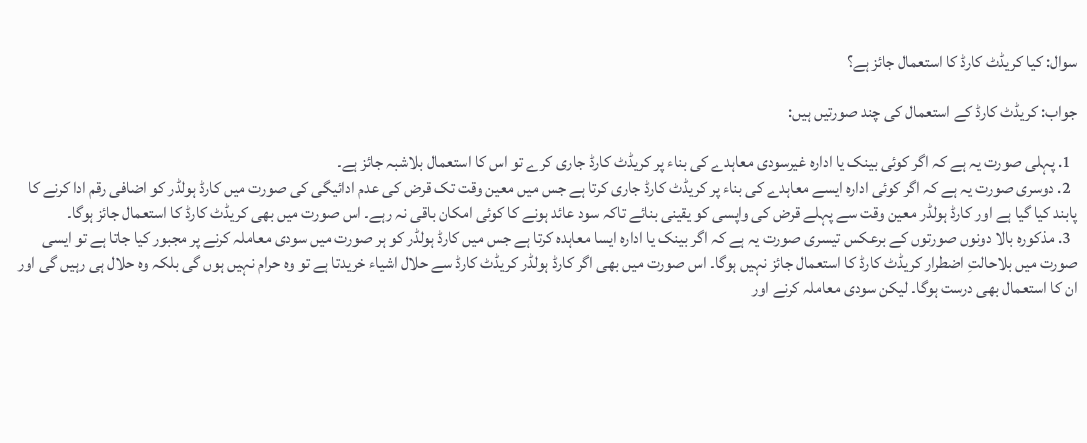سوال: کیا کریڈٹ کارڈ کا استعمال جائز ہے؟

جواب: کریڈٹ کارڈ کے استعمال کی چند صورتیں ہیں:

  1. پہلی صورت یہ ہے کہ اگر کوئی بینک یا ادارہ غیرسودی معاہدے کی بناء پر کریڈٹ کارڈ جاری کرے تو اس کا استعمال بلاشبہ جائز ہے۔
  2. دوسری صورت یہ ہے کہ اگر کوئی ادارہ ایسے معاہدے کی بناء پر کریڈٹ کارڈ جاری کرتا ہے جس میں معین وقت تک قرض کی عدم ادائیگی کی صورت میں کارڈ ہولڈر کو اضافی رقم ادا کرنے کا پابند کیا گیا ہے اور کارڈ ہولڈر معین وقت سے پہلے قرض کی واپسی کو یقینی بنائے تاکہ سود عائد ہونے کا کوئی امکان باقی نہ رہے۔ اس صورت میں بھی کریڈٹ کارڈ کا استعمال جائز ہوگا۔
  3. مذکورہ بالا دونوں صورتوں کے برعکس تیسری صورت یہ ہے کہ اگر بینک یا ادارہ ایسا معاہدہ کرتا ہے جس میں کارڈ ہولڈر کو ہر صورت میں سودی معاملہ کرنے پر مجبور کیا جاتا ہے تو ایسی صورت میں بلاحالتِ اضطرار کریڈٹ کارڈ کا استعمال جائز نہیں ہوگا۔ اس صورت میں بھی اگر کارڈ ہولڈر کریڈٹ کارڈ سے حلال اشیاء خریدتا ہے تو وہ حرام نہیں ہوں گی بلکہ وہ حلال ہی رہیں گی اور ان کا استعمال بھی درست ہوگا۔ لیکن سودی معاملہ کرنے اور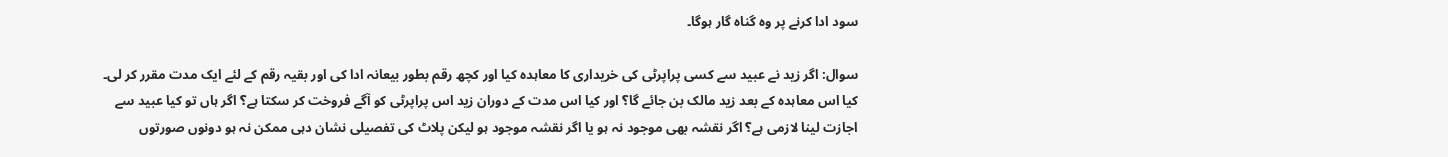سود ادا کرنے پر وہ گناہ گار ہوگا۔

سوال: اگر زید نے عبید سے کسی پراپرٹی کی خریداری کا معاہدہ کیا اور کچھ رقم بطور بیعانہ ادا کی اور بقیہ رقم کے لئے ایک مدت مقرر کر لی۔ کیا اس معاہدہ کے بعد زید مالک بن جائے گا؟ اور کیا اس مدت کے دوران زید اس پراپرٹی کو آگے فروخت کر سکتا ہے؟ اگر ہاں تو کیا عبید سے اجازت لینا لازمی ہے؟ اگر نقشہ بھی موجود نہ ہو یا اگر نقشہ موجود ہو لیکن پلاٹ کی تفصیلی نشان دہی ممکن نہ ہو دونوں صورتوں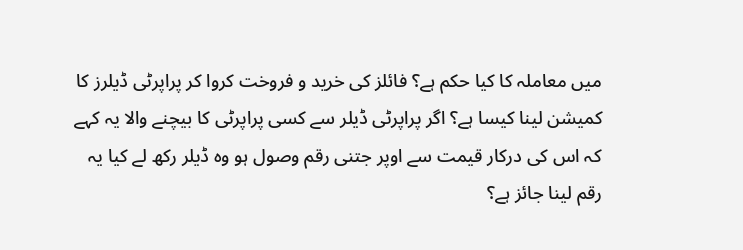میں معاملہ کا کیا حکم ہے؟ فائلز کی خرید و فروخت کروا کر پراپرٹی ڈیلرز کا کمیشن لینا کیسا ہے؟ اگر پراپرٹی ڈیلر سے کسی پراپرٹی کا بیچنے والا یہ کہے کہ اس کی درکار قیمت سے اوپر جتنی رقم وصول ہو وہ ڈیلر رکھ لے کیا یہ رقم لینا جائز ہے؟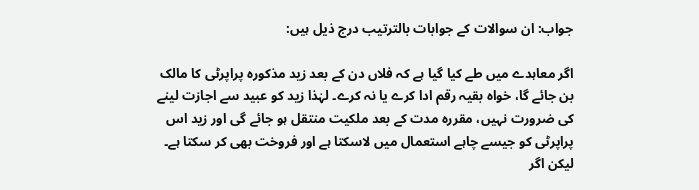جواب: ان سوالات کے جوابات بالترتیب درج ذیل ہیں:

اگر معاہدے میں طے کیا گیا ہے کہ فلاں دن کے بعد زید مذکورہ پراپرٹی کا مالک بن جائے گا، خواہ بقیہ رقم ادا کرے یا نہ کرے۔ لہٰذا زید کو عبید سے اجازت لینے کی ضرورت نہیں، مقررہ مدت کے بعد ملکیت منتقل ہو جائے گی اور زید اس پراپرٹی کو جیسے چاہے استعمال میں لاسکتا ہے اور فروخت بھی کر سکتا ہے۔ لیکن اگر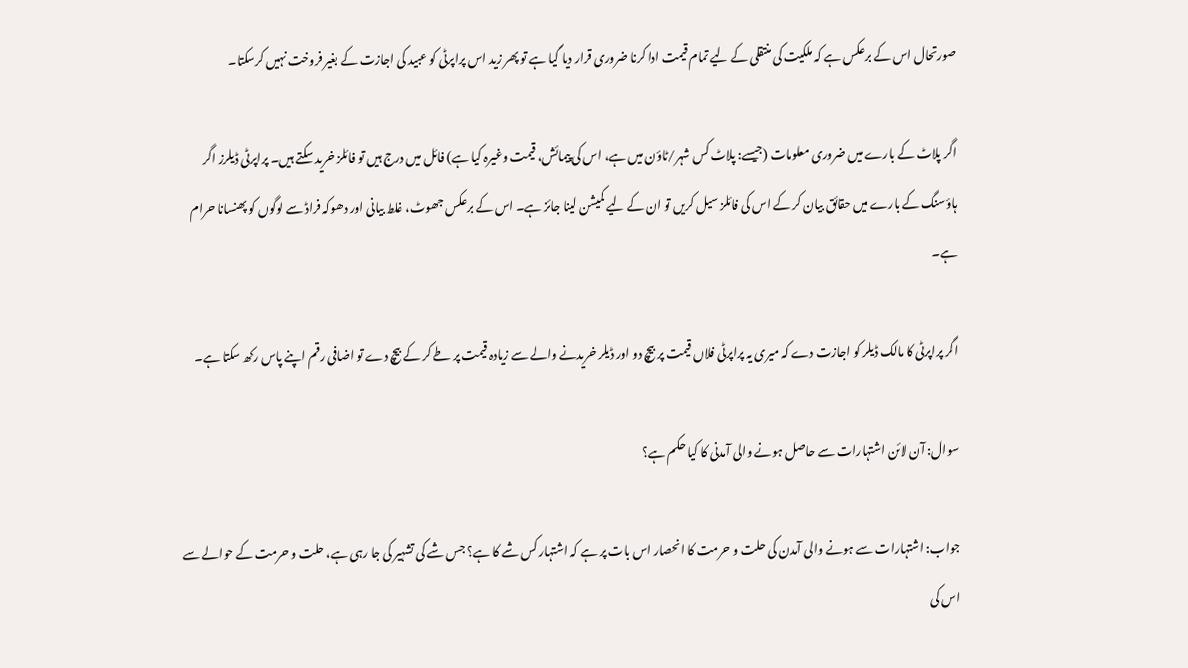صورتحال اس کے برعکس ہے کہ ملکیت کی منتقلی کے لیے تمام قیمت ادا کرنا ضروری قرار دیا گیا ہے تو پھر زید اس پراپرٹی کو عبید کی اجازت کے بغیر فروخت نہیں کرسکتا۔

اگر پلاٹ کے بارے میں ضروری معلومات (جیسے: پلاٹ کس شہر/ٹاؤن میں ہے، اس کی پیمائش، قیمت وغیرہ کیا ہے) فائل میں درج ہیں تو فائلز خرید سکتے ہیں۔ پراپرٹی ڈیلرز اگر ہاؤسنگ کے بارے میں حقائق بیان کر کے اس کی فائلز سیل کریں تو ان کے لیے کمیشن لینا جائز ہے۔ اس کے برعکس جھوٹ، غلط بیانی اور دھوکہ فراڈ سے لوگوں کو پھنسانا حرام ہے۔

اگر پراپرٹی کا مالک ڈیلر کو اجازت دے کہ میری یہ پراپرٹی فلاں قیمت پر بیچ دو اور ڈیلر خریدنے والے سے زیادہ قیمت پر طے کر کے بیچ دے تو اضافی رقم اپنے پاس رکھ سکتا ہے۔

سوال: آن لائن اشتہارات سے حاصل ہونے والی آمدنی کا کیا حکم ہے؟

جواب: اشتہارات سے ہونے والی آمدن کی حلت و حرمت کا انحصار اس بات پر ہے کہ اشتہار کس شے کا ہے؟ جس شے کی تشہیر کی جا رہی ہے، حلت و حرمت کے حوالے سے اس کی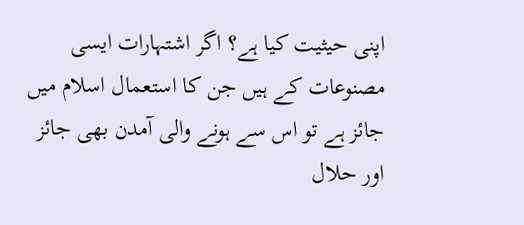اپنی حیثیت کیا ہے؟ اگر اشتہارات ایسی مصنوعات کے ہیں جن کا استعمال اسلام میں جائز ہے تو اس سے ہونے والی آمدن بھی جائز اور حلال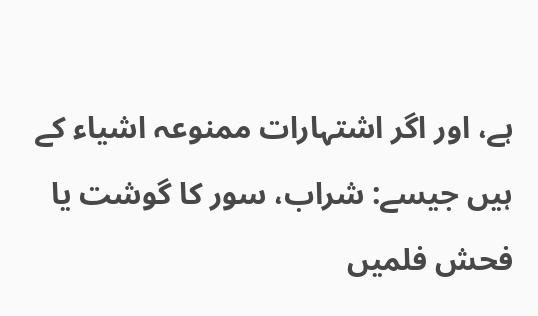ہے، اور اگر اشتہارات ممنوعہ اشیاء کے ہیں جیسے: شراب، سور کا گوشت یا فحش فلمیں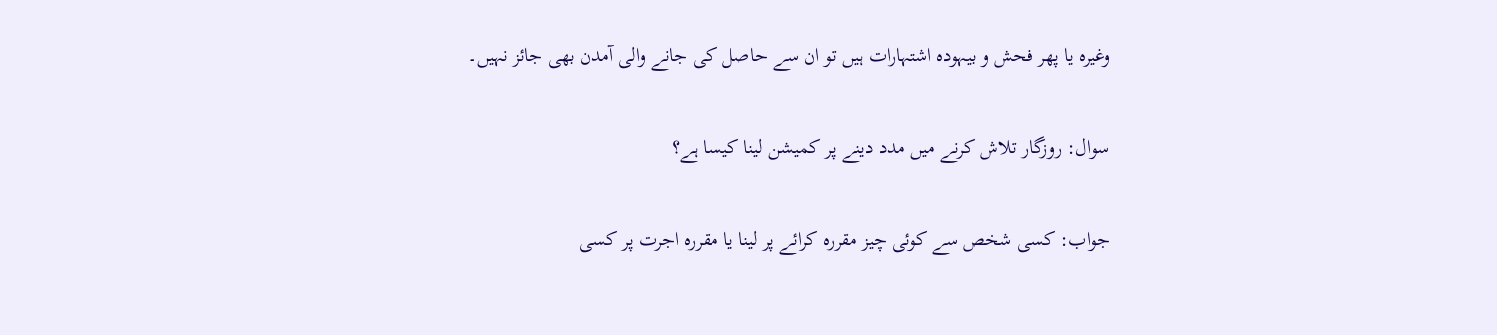وغیرہ یا پھر فحش و بیہودہ اشتہارات ہیں تو ان سے حاصل کی جانے والی آمدن بھی جائز نہیں۔

سوال: روزگار تلاش کرنے میں مدد دینے پر کمیشن لینا کیسا ہے؟

جواب: کسی شخص سے کوئی چیز مقررہ کرائے پر لینا یا مقررہ اجرت پر کسی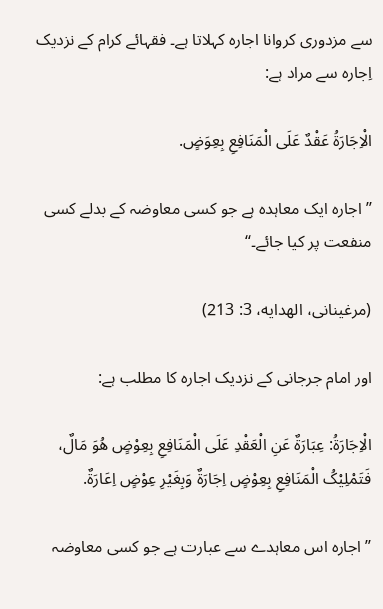سے مزدوری کروانا اجارہ کہلاتا ہے۔ فقہائے کرام کے نزدیک اِجارہ سے مراد ہے:

الْاِجَارَةُ عَقْدٌ عَلَی الْمَنَافِعِ بِعِوَضٍ.

’’اجارہ ایک معاہدہ ہے جو کسی معاوضہ کے بدلے کسی منفعت پر کیا جائے۔‘‘

(مرغینانی، الهدایه، 3: 213)

اور امام جرجانی کے نزدیک اجارہ کا مطلب ہے:

الْاِجَارَةُ: عِبَارَةٌ عَنِ الْعَقْدِ عَلَی الْمَنَافِعِ بِعِوْضٍ هُوَ مَالٌ، فَتَمْلِیْکُ الْمَنَافِعِ بِعِوْضٍ اِجَارَةٌ وَبِغَیْرِ عِوْضٍ اِعَارَةٌ.

’’اجارہ اس معاہدے سے عبارت ہے جو کسی معاوضہ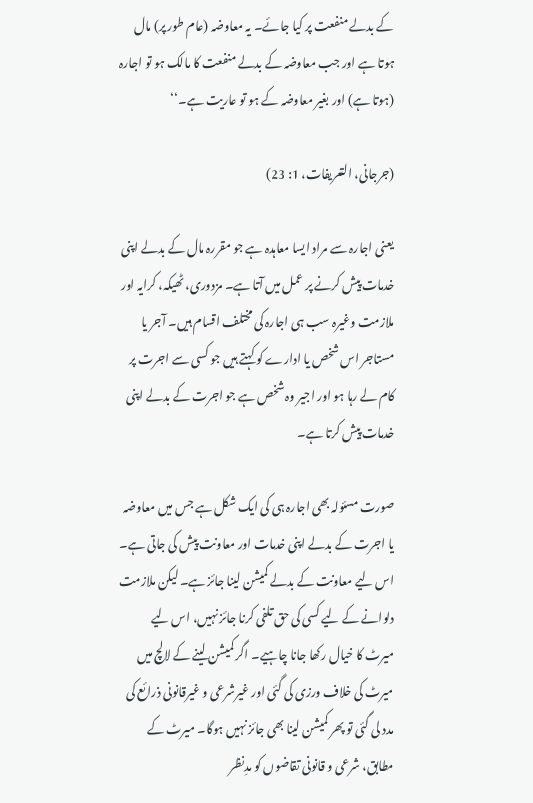کے بدلے منفعت پر کیا جائے۔ یہ معاوضہ (عام طور پر) مال ہوتا ہے اور جب معاوضہ کے بدلے منفعت کا مالک ہو تو اجارہ (ہوتا ہے) اور بغیر معاوضہ کے ہو تو عاریت ہے۔‘‘

(جرجانی، التعریفات، 1: 23)

یعنی اجارہ سے مراد ایسا معاہدہ ہے جو مقررہ مال کے بدلے اپنی خدمات پیش کرنے پر عمل میں آتا ہے۔ مزدوری، ٹھیکہ، کرایہ اور ملازمت وغیرہ سب ہی اجارہ کی مختلف اقسام ہیں۔ آجر یا مستاجر اس شخص یا ادارے کو کہتے ہیں جو کسی سے اجرت پر کام لے رہا ہو اور اجیر وہ شخص ہے جو اجرت کے بدلے اپنی خدمات پیش کرتا ہے۔

صورت مسئولہ بھی اجارہ ہی کی ایک شکل ہے جس میں معاوضہ یا اجرت کے بدلے اپنی خدمات اور معاونت پیش کی جاتی ہے۔ اس لیے معاونت کے بدلے کمیشن لینا جائز ہے۔ لیکن ملازمت دلوانے کے لیے کسی کی حق تلفی کرنا جائز نہیں، اس لیے میرٹ کا خیال رکھا جانا چاہیے۔ اگر کمیشن لینے کے لالچ میں میرٹ کی خلاف ورزی کی گئی اور غیرشرعی و غیرقانونی ذرائع کی مدد لی گئی تو پھر کمیشن لینا بھی جائز نہیں ہوگا۔ میرٹ کے مطابق، شرعی و قانونی تقاضوں کو مدِنظر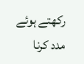رکھتے ہوئے مدد کرنا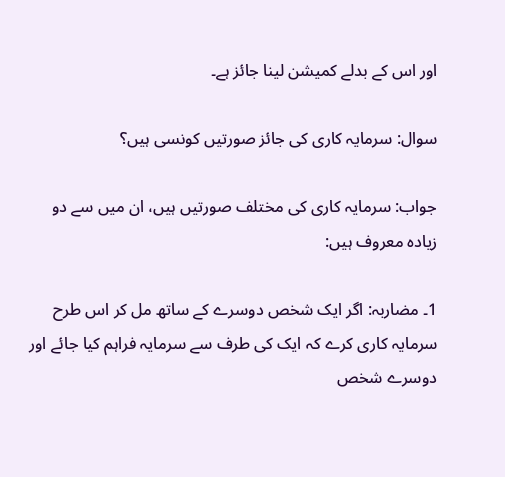اور اس کے بدلے کمیشن لینا جائز ہے۔

سوال: سرمایہ کاری کی جائز صورتیں کونسی ہیں؟

جواب: سرمایہ کاری کی مختلف صورتیں ہیں، ان میں سے دو زیادہ معروف ہیں:

1۔ مضاربہ: اگر ایک شخص دوسرے کے ساتھ مل کر اس طرح سرمایہ کاری کرے کہ ایک کی طرف سے سرمایہ فراہم کیا جائے اور دوسرے شخص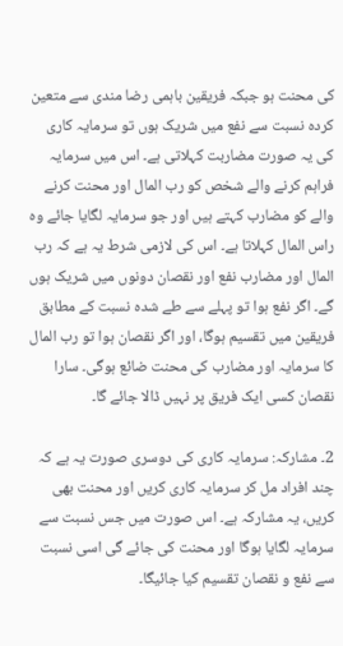کی محنت ہو جبکہ فریقین باہمی رضا مندی سے متعین کردہ نسبت سے نفع میں شریک ہوں تو سرمایہ کاری کی یہ صورت مضاربت کہلاتی ہے۔ اس میں سرمایہ فراہم کرنے والے شخص کو رب المال اور محنت کرنے والے کو مضارب کہتے ہیں اور جو سرمایہ لگایا جائے وہ راس المال کہلاتا ہے۔ اس کی لازمی شرط یہ ہے کہ رب المال اور مضارب نفع اور نقصان دونوں میں شریک ہوں گے۔ اگر نفع ہوا تو پہلے سے طے شدہ نسبت کے مطابق فریقین میں تقسیم ہوگا، اور اگر نقصان ہوا تو رب المال کا سرمایہ اور مضارب کی محنت ضائع ہوگی۔ سارا نقصان کسی ایک فریق پر نہیں ڈالا جائے گا۔

2۔ مشارکہ: سرمایہ کاری کی دوسری صورت یہ ہے کہ چند افراد مل کر سرمایہ کاری کریں اور محنت بھی کریں، یہ مشارکہ ہے۔ اس صورت میں جس نسبت سے سرمایہ لگایا ہوگا اور محنت کی جائے گی اسی نسبت سے نفع و نقصان تقسیم کیا جائیگا۔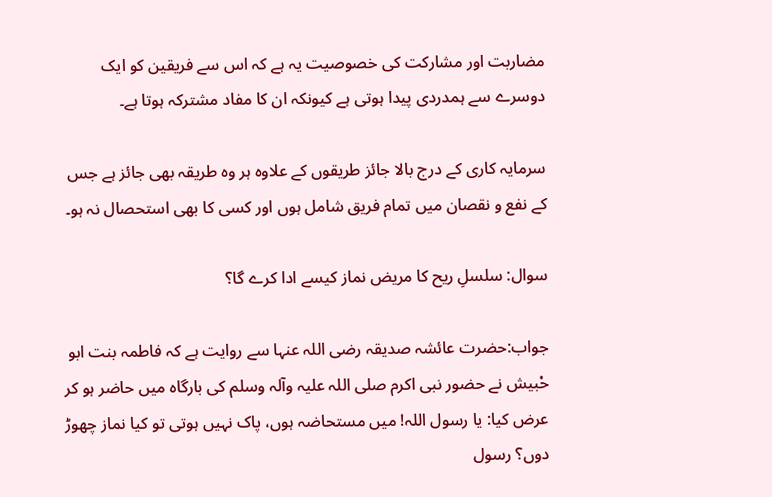مضاربت اور مشارکت کی خصوصیت یہ ہے کہ اس سے فریقین کو ایک دوسرے سے ہمدردی پیدا ہوتی ہے کیونکہ ان کا مفاد مشترکہ ہوتا ہے۔

سرمایہ کاری کے درج بالا جائز طریقوں کے علاوہ ہر وہ طریقہ بھی جائز ہے جس کے نفع و نقصان میں تمام فریق شامل ہوں اور کسی کا بھی استحصال نہ ہو۔

سوال: سلسلِ ریح کا مریض نماز کیسے ادا کرے گا؟

جواب:حضرت عائشہ صدیقہ رضی اللہ عنہا سے روایت ہے کہ فاطمہ بنت ابو حْبیش نے حضور نبی اکرم صلی اللہ علیہ وآلہ وسلم کی بارگاہ میں حاضر ہو کر عرض کیا: یا رسول اللہ! میں مستحاضہ ہوں، پاک نہیں ہوتی تو کیا نماز چھوڑ دوں؟ رسول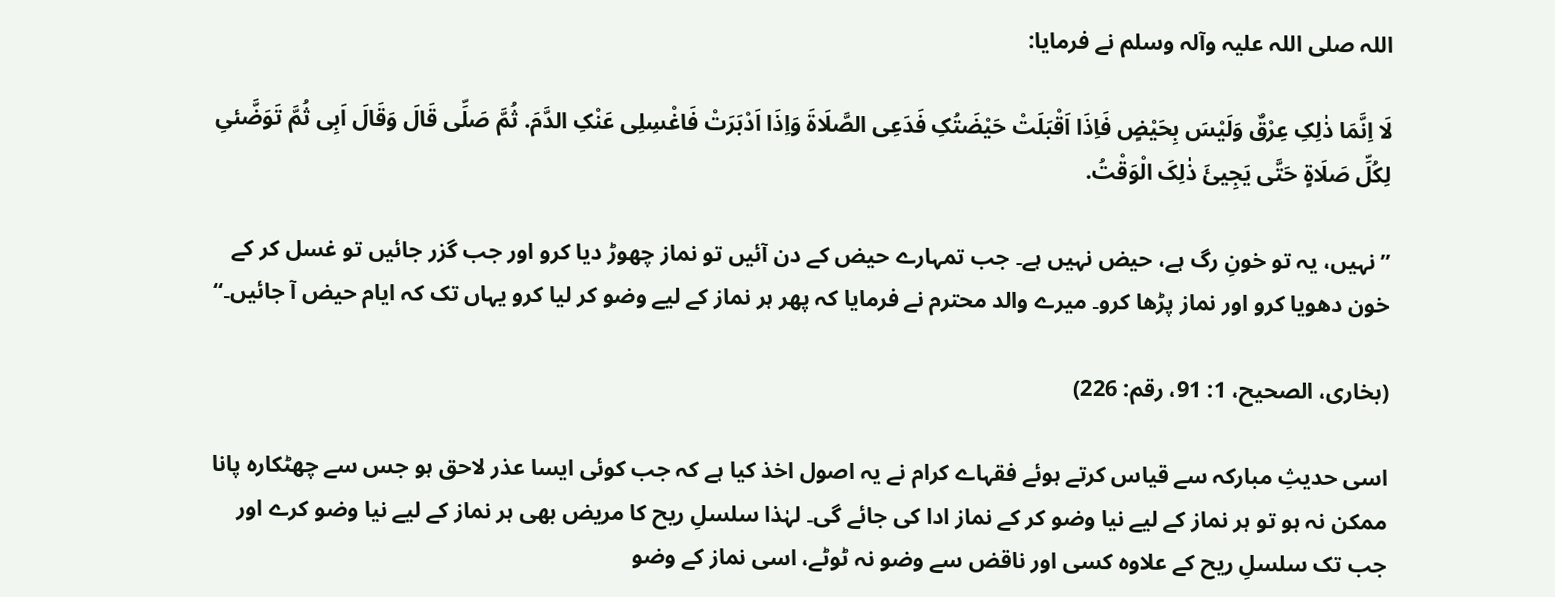اللہ صلی اللہ علیہ وآلہ وسلم نے فرمایا:

لَا اِنَّمَا ذٰلِکِ عِرْقٌ وَلَیْسَ بِحَیْضٍ فَاِذَا اَقْبَلَتْ حَیْضَتُکِ فَدَعِی الصَّلَاةَ وَاِذَا اَدْبَرَتْ فَاغْسِلِی عَنْکِ الدَّمَ. ثُمَّ صَلِّی قَالَ وَقَالَ اَبِی ثُمَّ تَوَضَّئیِ لِکُلِّ صَلَاةٍ حَتَّی یَجِیئَ ذٰلِکَ الْوَقْتُ.

’’نہیں، یہ تو خونِ رگ ہے، حیض نہیں ہے۔ جب تمہارے حیض کے دن آئیں تو نماز چھوڑ دیا کرو اور جب گزر جائیں تو غسل کر کے خون دھویا کرو اور نماز پڑھا کرو۔ میرے والد محترم نے فرمایا کہ پھر ہر نماز کے لیے وضو کر لیا کرو یہاں تک کہ ایام حیض آ جائیں۔‘‘

(بخاری، الصحیح، 1: 91، رقم: 226)

اسی حدیثِ مبارکہ سے قیاس کرتے ہوئے فقہاے کرام نے یہ اصول اخذ کیا ہے کہ جب کوئی ایسا عذر لاحق ہو جس سے چھٹکارہ پانا ممکن نہ ہو تو ہر نماز کے لیے نیا وضو کر کے نماز ادا کی جائے گی۔ لہٰذا سلسلِ ریح کا مریض بھی ہر نماز کے لیے نیا وضو کرے اور جب تک سلسلِ ریح کے علاوہ کسی اور ناقض سے وضو نہ ٹوٹے، اسی نماز کے وضو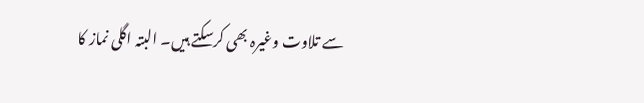سے تلاوت وغیرہ بھی کرسکتے ہیں۔ البتہ اگلی نماز کا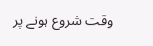وقت شروع ہونے پر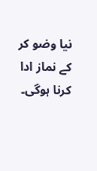نیا وضو کر کے نماز ادا کرنا ہوگی۔